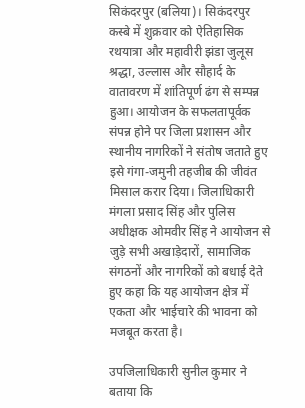सिकंदरपुर (बलिया)। सिकंदरपुर कस्बे में शुक्रवार को ऐतिहासिक रथयात्रा और महावीरी झंडा जुलूस श्रद्धा, उल्लास और सौहार्द के वातावरण में शांतिपूर्ण ढंग से सम्पन्न हुआ। आयोजन के सफलतापूर्वक संपन्न होने पर जिला प्रशासन और स्थानीय नागरिकों ने संतोष जताते हुए इसे गंगा-जमुनी तहजीब की जीवंत मिसाल करार दिया। जिलाधिकारी मंगला प्रसाद सिंह और पुलिस अधीक्षक ओमवीर सिंह ने आयोजन से जुड़े सभी अखाड़ेदारों, सामाजिक संगठनों और नागरिकों को बधाई देते हुए कहा कि यह आयोजन क्षेत्र में एकता और भाईचारे की भावना को मजबूत करता है।

उपजिलाधिकारी सुनील कुमार ने बताया कि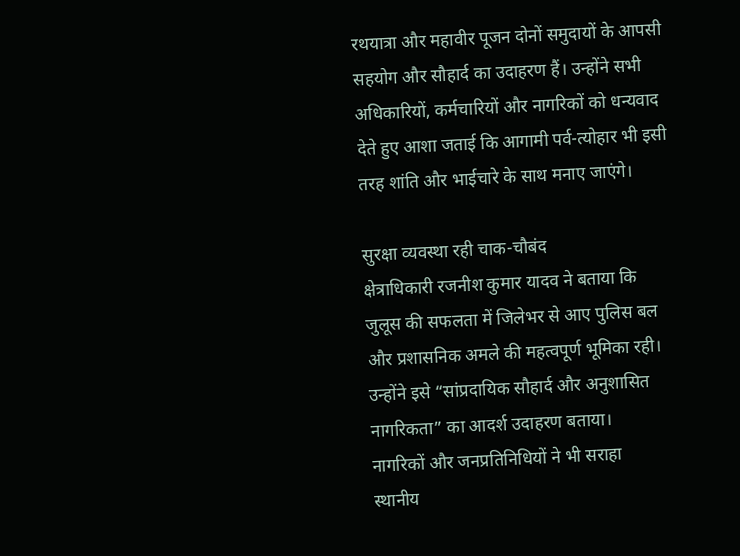रथयात्रा और महावीर पूजन दोनों समुदायों के आपसी सहयोग और सौहार्द का उदाहरण हैं। उन्होंने सभी अधिकारियों, कर्मचारियों और नागरिकों को धन्यवाद देते हुए आशा जताई कि आगामी पर्व-त्योहार भी इसी तरह शांति और भाईचारे के साथ मनाए जाएंगे।

सुरक्षा व्यवस्था रही चाक-चौबंद
क्षेत्राधिकारी रजनीश कुमार यादव ने बताया कि जुलूस की सफलता में जिलेभर से आए पुलिस बल और प्रशासनिक अमले की महत्वपूर्ण भूमिका रही। उन्होंने इसे “सांप्रदायिक सौहार्द और अनुशासित नागरिकता” का आदर्श उदाहरण बताया।
नागरिकों और जनप्रतिनिधियों ने भी सराहा
स्थानीय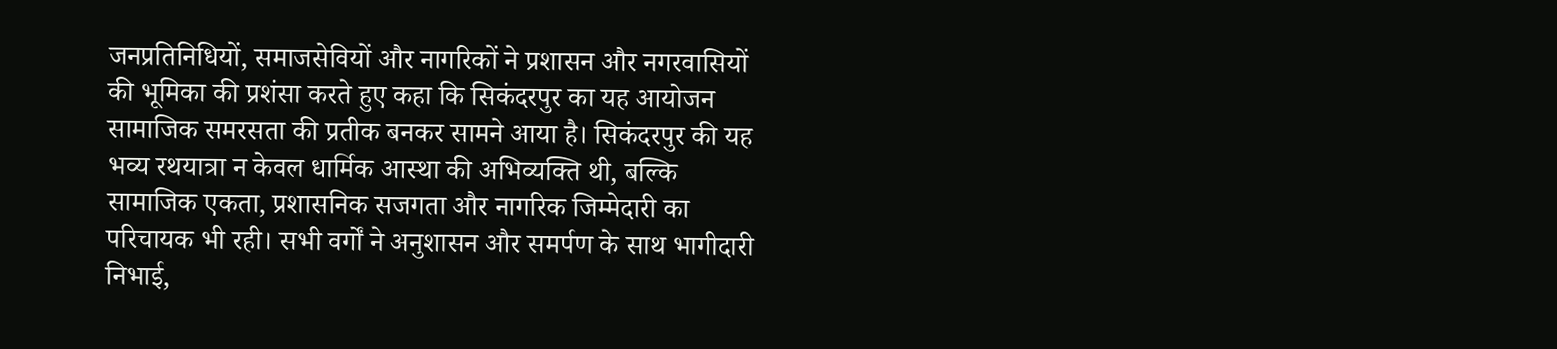जनप्रतिनिधियों, समाजसेवियों और नागरिकों ने प्रशासन और नगरवासियों की भूमिका की प्रशंसा करते हुए कहा कि सिकंदरपुर का यह आयोजन सामाजिक समरसता की प्रतीक बनकर सामने आया है। सिकंदरपुर की यह भव्य रथयात्रा न केवल धार्मिक आस्था की अभिव्यक्ति थी, बल्कि सामाजिक एकता, प्रशासनिक सजगता और नागरिक जिम्मेदारी का परिचायक भी रही। सभी वर्गों ने अनुशासन और समर्पण के साथ भागीदारी निभाई,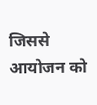जिससे आयोजन को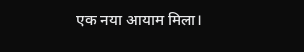एक नया आयाम मिला।